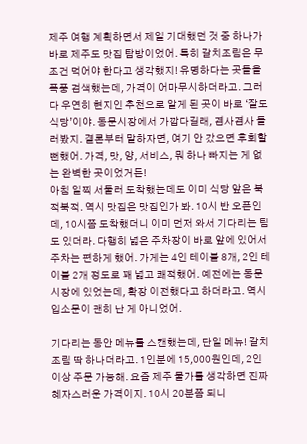제주 여행 계획하면서 제일 기대했던 것 중 하나가 바로 제주도 맛집 탐방이었어. 특히 갈치조림은 무조건 먹어야 한다고 생각했지! 유명하다는 곳들을 폭풍 검색했는데, 가격이 어마무시하더라고. 그러다 우연히 현지인 추천으로 알게 된 곳이 바로 ‘잘도식당’이야. 동문시장에서 가깝다길래, 겸사겸사 들러봤지. 결론부터 말하자면, 여기 안 갔으면 후회할 뻔했어. 가격, 맛, 양, 서비스, 뭐 하나 빠지는 게 없는 완벽한 곳이었거든!
아침 일찍 서둘러 도착했는데도 이미 식당 앞은 북적북적. 역시 맛집은 맛집인가 봐. 10시 반 오픈인데, 10시쯤 도착했더니 이미 먼저 와서 기다리는 팀도 있더라. 다행히 넓은 주차장이 바로 앞에 있어서 주차는 편하게 했어. 가게는 4인 테이블 8개, 2인 테이블 2개 정도로 꽤 넓고 쾌적했어. 예전에는 동문시장에 있었는데, 확장 이전했다고 하더라고. 역시 입소문이 괜히 난 게 아니었어.

기다리는 동안 메뉴를 스캔했는데, 단일 메뉴! 갈치조림 딱 하나더라고. 1인분에 15,000원인데, 2인 이상 주문 가능해. 요즘 제주 물가를 생각하면 진짜 혜자스러운 가격이지. 10시 20분쯤 되니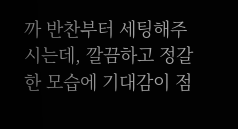까 반찬부터 세팅해주시는데, 깔끔하고 정갈한 모습에 기대감이 점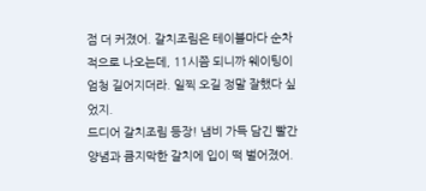점 더 커졌어. 갈치조림은 테이블마다 순차적으로 나오는데, 11시쯤 되니까 웨이팅이 엄청 길어지더라. 일찍 오길 정말 잘했다 싶었지.
드디어 갈치조림 등장! 냄비 가득 담긴 빨간 양념과 큼지막한 갈치에 입이 떡 벌어졌어.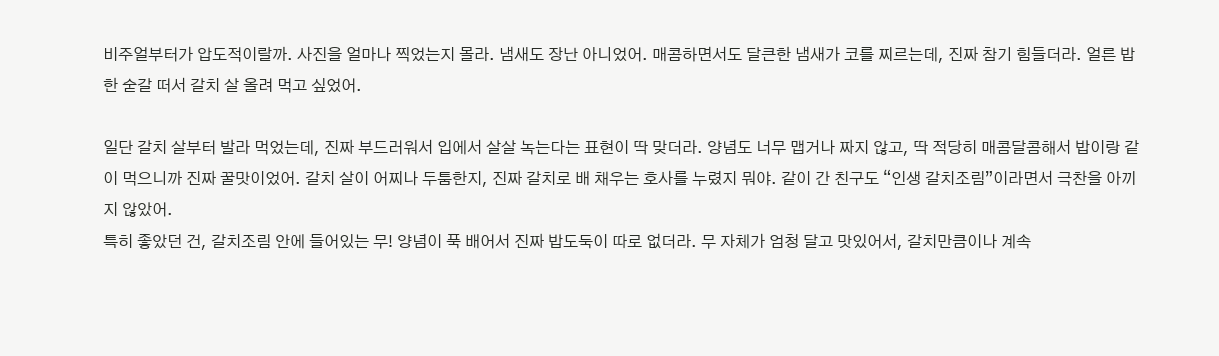비주얼부터가 압도적이랄까. 사진을 얼마나 찍었는지 몰라. 냄새도 장난 아니었어. 매콤하면서도 달큰한 냄새가 코를 찌르는데, 진짜 참기 힘들더라. 얼른 밥 한 숟갈 떠서 갈치 살 올려 먹고 싶었어.

일단 갈치 살부터 발라 먹었는데, 진짜 부드러워서 입에서 살살 녹는다는 표현이 딱 맞더라. 양념도 너무 맵거나 짜지 않고, 딱 적당히 매콤달콤해서 밥이랑 같이 먹으니까 진짜 꿀맛이었어. 갈치 살이 어찌나 두툼한지, 진짜 갈치로 배 채우는 호사를 누렸지 뭐야. 같이 간 친구도 “인생 갈치조림”이라면서 극찬을 아끼지 않았어.
특히 좋았던 건, 갈치조림 안에 들어있는 무! 양념이 푹 배어서 진짜 밥도둑이 따로 없더라. 무 자체가 엄청 달고 맛있어서, 갈치만큼이나 계속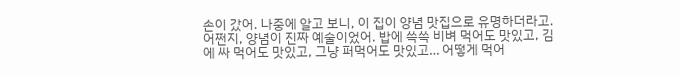손이 갔어. 나중에 알고 보니, 이 집이 양념 맛집으로 유명하더라고. 어쩐지, 양념이 진짜 예술이었어. 밥에 쓱쓱 비벼 먹어도 맛있고, 김에 싸 먹어도 맛있고, 그냥 퍼먹어도 맛있고… 어떻게 먹어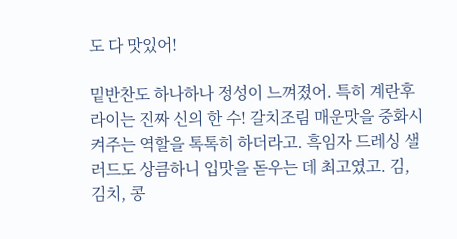도 다 맛있어!

밑반찬도 하나하나 정성이 느껴졌어. 특히 계란후라이는 진짜 신의 한 수! 갈치조림 매운맛을 중화시켜주는 역할을 톡톡히 하더라고. 흑임자 드레싱 샐러드도 상큼하니 입맛을 돋우는 데 최고였고. 김, 김치, 콩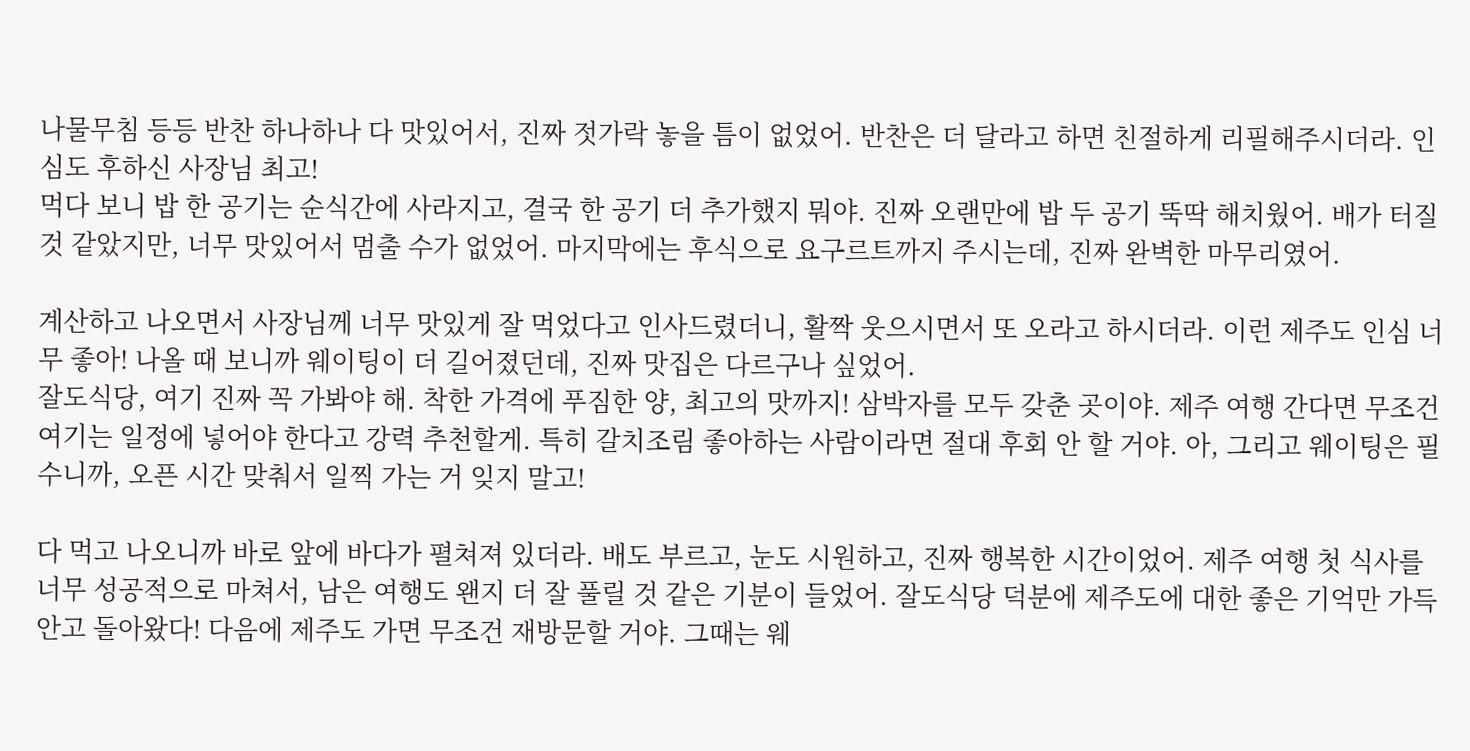나물무침 등등 반찬 하나하나 다 맛있어서, 진짜 젓가락 놓을 틈이 없었어. 반찬은 더 달라고 하면 친절하게 리필해주시더라. 인심도 후하신 사장님 최고!
먹다 보니 밥 한 공기는 순식간에 사라지고, 결국 한 공기 더 추가했지 뭐야. 진짜 오랜만에 밥 두 공기 뚝딱 해치웠어. 배가 터질 것 같았지만, 너무 맛있어서 멈출 수가 없었어. 마지막에는 후식으로 요구르트까지 주시는데, 진짜 완벽한 마무리였어.

계산하고 나오면서 사장님께 너무 맛있게 잘 먹었다고 인사드렸더니, 활짝 웃으시면서 또 오라고 하시더라. 이런 제주도 인심 너무 좋아! 나올 때 보니까 웨이팅이 더 길어졌던데, 진짜 맛집은 다르구나 싶었어.
잘도식당, 여기 진짜 꼭 가봐야 해. 착한 가격에 푸짐한 양, 최고의 맛까지! 삼박자를 모두 갖춘 곳이야. 제주 여행 간다면 무조건 여기는 일정에 넣어야 한다고 강력 추천할게. 특히 갈치조림 좋아하는 사람이라면 절대 후회 안 할 거야. 아, 그리고 웨이팅은 필수니까, 오픈 시간 맞춰서 일찍 가는 거 잊지 말고!

다 먹고 나오니까 바로 앞에 바다가 펼쳐져 있더라. 배도 부르고, 눈도 시원하고, 진짜 행복한 시간이었어. 제주 여행 첫 식사를 너무 성공적으로 마쳐서, 남은 여행도 왠지 더 잘 풀릴 것 같은 기분이 들었어. 잘도식당 덕분에 제주도에 대한 좋은 기억만 가득 안고 돌아왔다! 다음에 제주도 가면 무조건 재방문할 거야. 그때는 웨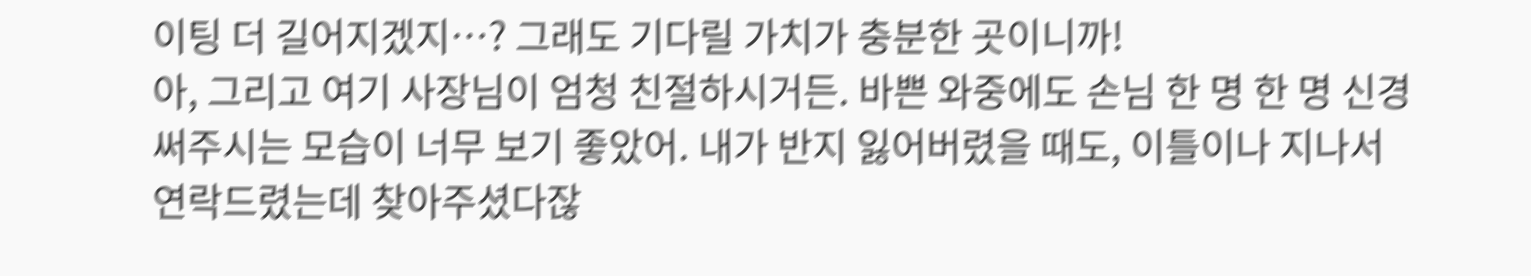이팅 더 길어지겠지…? 그래도 기다릴 가치가 충분한 곳이니까!
아, 그리고 여기 사장님이 엄청 친절하시거든. 바쁜 와중에도 손님 한 명 한 명 신경 써주시는 모습이 너무 보기 좋았어. 내가 반지 잃어버렸을 때도, 이틀이나 지나서 연락드렸는데 찾아주셨다잖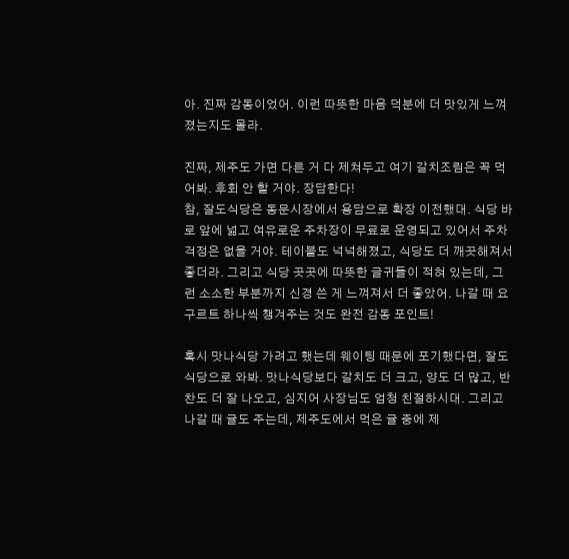아. 진짜 감동이었어. 이런 따뜻한 마음 덕분에 더 맛있게 느껴졌는지도 몰라.

진짜, 제주도 가면 다른 거 다 제쳐두고 여기 갈치조림은 꼭 먹어봐. 후회 안 할 거야. 장담한다!
참, 잘도식당은 동문시장에서 용담으로 확장 이전했대. 식당 바로 앞에 넓고 여유로운 주차장이 무료로 운영되고 있어서 주차 걱정은 없을 거야. 테이블도 넉넉해졌고, 식당도 더 깨끗해져서 좋더라. 그리고 식당 곳곳에 따뜻한 글귀들이 적혀 있는데, 그런 소소한 부분까지 신경 쓴 게 느껴져서 더 좋았어. 나갈 때 요구르트 하나씩 챙겨주는 것도 완전 감동 포인트!

혹시 맛나식당 가려고 했는데 웨이팅 때문에 포기했다면, 잘도식당으로 와봐. 맛나식당보다 갈치도 더 크고, 양도 더 많고, 반찬도 더 잘 나오고, 심지어 사장님도 엄청 친절하시대. 그리고 나갈 때 귤도 주는데, 제주도에서 먹은 귤 중에 제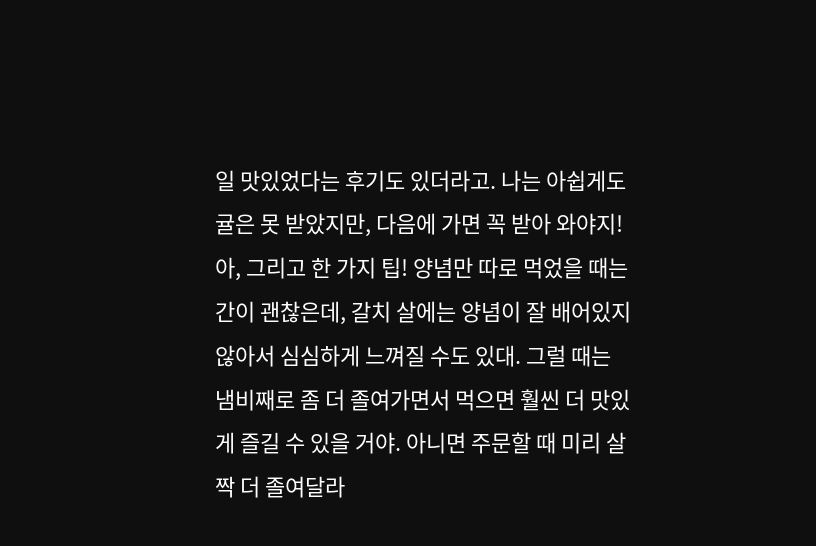일 맛있었다는 후기도 있더라고. 나는 아쉽게도 귤은 못 받았지만, 다음에 가면 꼭 받아 와야지!
아, 그리고 한 가지 팁! 양념만 따로 먹었을 때는 간이 괜찮은데, 갈치 살에는 양념이 잘 배어있지 않아서 심심하게 느껴질 수도 있대. 그럴 때는 냄비째로 좀 더 졸여가면서 먹으면 훨씬 더 맛있게 즐길 수 있을 거야. 아니면 주문할 때 미리 살짝 더 졸여달라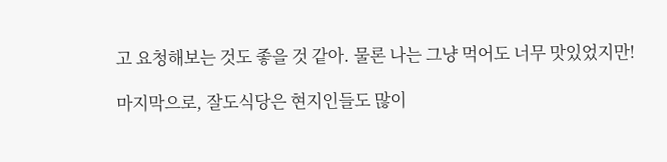고 요청해보는 것도 좋을 것 같아. 물론 나는 그냥 먹어도 너무 맛있었지만!

마지막으로, 잘도식당은 현지인들도 많이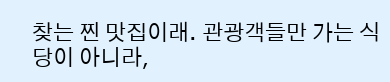찾는 찐 맛집이래. 관광객들만 가는 식당이 아니라,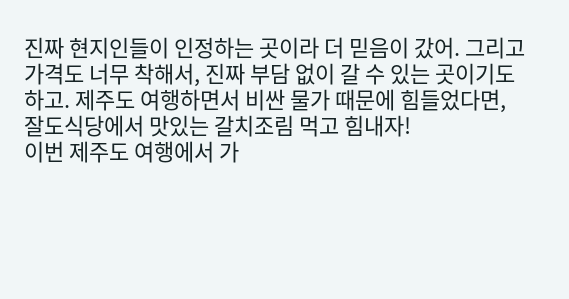진짜 현지인들이 인정하는 곳이라 더 믿음이 갔어. 그리고 가격도 너무 착해서, 진짜 부담 없이 갈 수 있는 곳이기도 하고. 제주도 여행하면서 비싼 물가 때문에 힘들었다면, 잘도식당에서 맛있는 갈치조림 먹고 힘내자!
이번 제주도 여행에서 가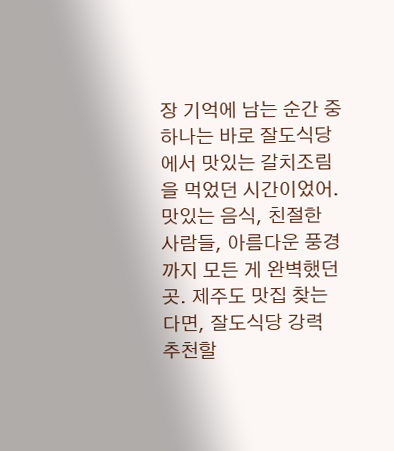장 기억에 남는 순간 중 하나는 바로 잘도식당에서 맛있는 갈치조림을 먹었던 시간이었어. 맛있는 음식, 친절한 사람들, 아름다운 풍경까지 모든 게 완벽했던 곳. 제주도 맛집 찾는다면, 잘도식당 강력 추천할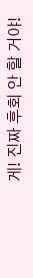게! 진짜 후회 안 할 거야!